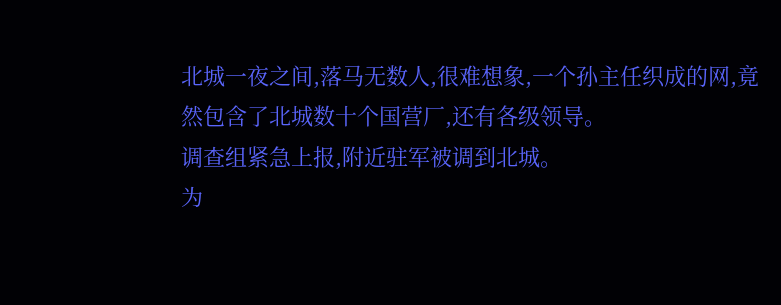北城一夜之间,落马无数人,很难想象,一个孙主任织成的网,竟然包含了北城数十个国营厂,还有各级领导。
调查组紧急上报,附近驻军被调到北城。
为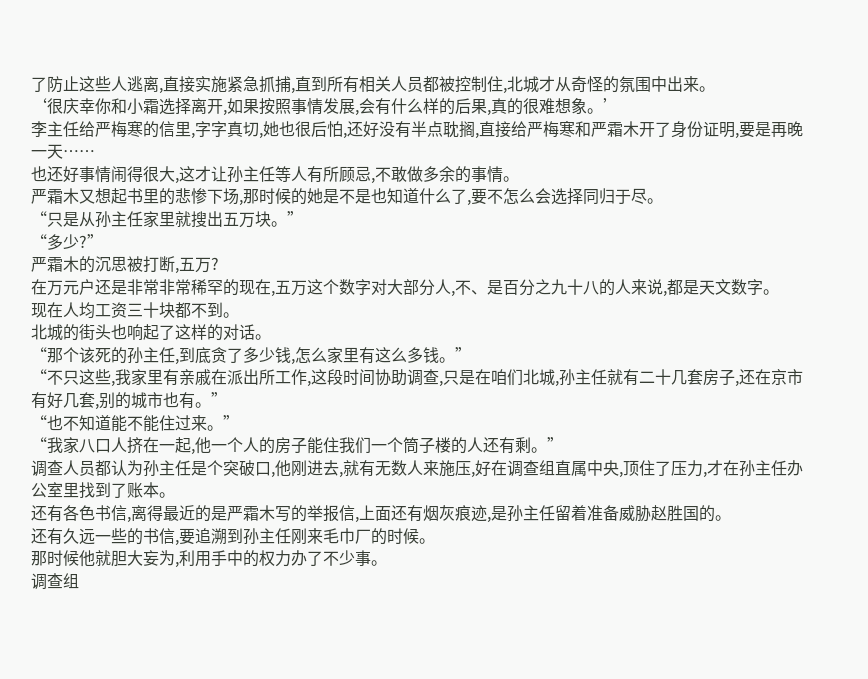了防止这些人逃离,直接实施紧急抓捕,直到所有相关人员都被控制住,北城才从奇怪的氛围中出来。
‘很庆幸你和小霜选择离开,如果按照事情发展,会有什么样的后果,真的很难想象。’
李主任给严梅寒的信里,字字真切,她也很后怕,还好没有半点耽搁,直接给严梅寒和严霜木开了身份证明,要是再晚一天……
也还好事情闹得很大,这才让孙主任等人有所顾忌,不敢做多余的事情。
严霜木又想起书里的悲惨下场,那时候的她是不是也知道什么了,要不怎么会选择同归于尽。
“只是从孙主任家里就搜出五万块。”
“多少?”
严霜木的沉思被打断,五万?
在万元户还是非常非常稀罕的现在,五万这个数字对大部分人,不、是百分之九十八的人来说,都是天文数字。
现在人均工资三十块都不到。
北城的街头也响起了这样的对话。
“那个该死的孙主任,到底贪了多少钱,怎么家里有这么多钱。”
“不只这些,我家里有亲戚在派出所工作,这段时间协助调查,只是在咱们北城,孙主任就有二十几套房子,还在京市有好几套,别的城市也有。”
“也不知道能不能住过来。”
“我家八口人挤在一起,他一个人的房子能住我们一个筒子楼的人还有剩。”
调查人员都认为孙主任是个突破口,他刚进去,就有无数人来施压,好在调查组直属中央,顶住了压力,才在孙主任办公室里找到了账本。
还有各色书信,离得最近的是严霜木写的举报信,上面还有烟灰痕迹,是孙主任留着准备威胁赵胜国的。
还有久远一些的书信,要追溯到孙主任刚来毛巾厂的时候。
那时候他就胆大妄为,利用手中的权力办了不少事。
调查组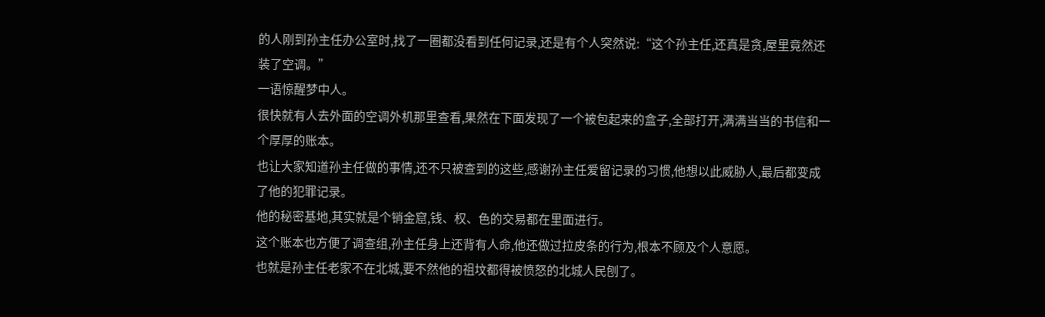的人刚到孙主任办公室时,找了一圈都没看到任何记录,还是有个人突然说:“这个孙主任,还真是贪,屋里竟然还装了空调。”
一语惊醒梦中人。
很快就有人去外面的空调外机那里查看,果然在下面发现了一个被包起来的盒子,全部打开,满满当当的书信和一个厚厚的账本。
也让大家知道孙主任做的事情,还不只被查到的这些,感谢孙主任爱留记录的习惯,他想以此威胁人,最后都变成了他的犯罪记录。
他的秘密基地,其实就是个销金窟,钱、权、色的交易都在里面进行。
这个账本也方便了调查组,孙主任身上还背有人命,他还做过拉皮条的行为,根本不顾及个人意愿。
也就是孙主任老家不在北城,要不然他的祖坟都得被愤怒的北城人民刨了。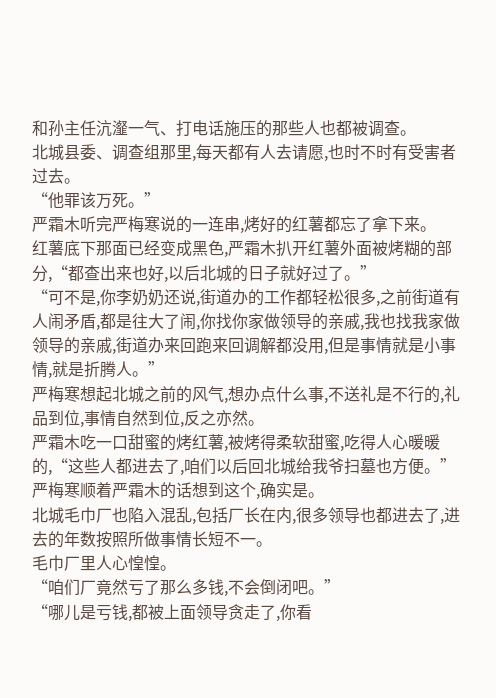和孙主任沆瀣一气、打电话施压的那些人也都被调查。
北城县委、调查组那里,每天都有人去请愿,也时不时有受害者过去。
“他罪该万死。”
严霜木听完严梅寒说的一连串,烤好的红薯都忘了拿下来。
红薯底下那面已经变成黑色,严霜木扒开红薯外面被烤糊的部分,“都查出来也好,以后北城的日子就好过了。”
“可不是,你李奶奶还说,街道办的工作都轻松很多,之前街道有人闹矛盾,都是往大了闹,你找你家做领导的亲戚,我也找我家做领导的亲戚,街道办来回跑来回调解都没用,但是事情就是小事情,就是折腾人。”
严梅寒想起北城之前的风气,想办点什么事,不送礼是不行的,礼品到位,事情自然到位,反之亦然。
严霜木吃一口甜蜜的烤红薯,被烤得柔软甜蜜,吃得人心暖暖的,“这些人都进去了,咱们以后回北城给我爷扫墓也方便。”
严梅寒顺着严霜木的话想到这个,确实是。
北城毛巾厂也陷入混乱,包括厂长在内,很多领导也都进去了,进去的年数按照所做事情长短不一。
毛巾厂里人心惶惶。
“咱们厂竟然亏了那么多钱,不会倒闭吧。”
“哪儿是亏钱,都被上面领导贪走了,你看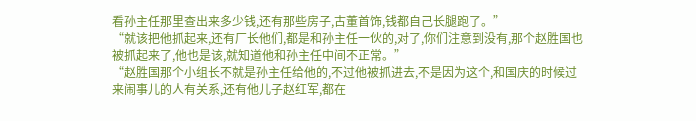看孙主任那里查出来多少钱,还有那些房子,古董首饰,钱都自己长腿跑了。”
“就该把他抓起来,还有厂长他们,都是和孙主任一伙的,对了,你们注意到没有,那个赵胜国也被抓起来了,他也是该,就知道他和孙主任中间不正常。”
“赵胜国那个小组长不就是孙主任给他的,不过他被抓进去,不是因为这个,和国庆的时候过来闹事儿的人有关系,还有他儿子赵红军,都在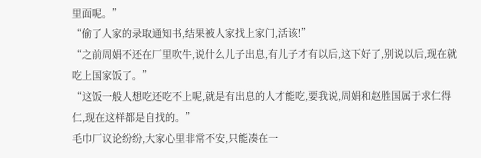里面呢。”
“偷了人家的录取通知书,结果被人家找上家门,活该!”
“之前周娟不还在厂里吹牛,说什么儿子出息,有儿子才有以后,这下好了,别说以后,现在就吃上国家饭了。”
“这饭一般人想吃还吃不上呢,就是有出息的人才能吃,要我说,周娟和赵胜国属于求仁得仁,现在这样都是自找的。”
毛巾厂议论纷纷,大家心里非常不安,只能凑在一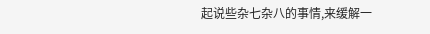起说些杂七杂八的事情,来缓解一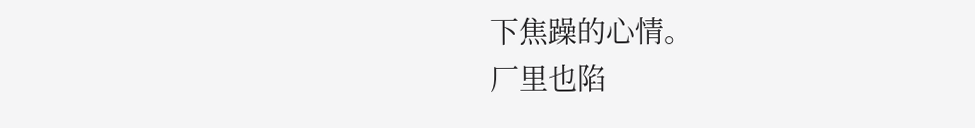下焦躁的心情。
厂里也陷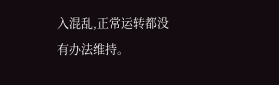入混乱,正常运转都没有办法维持。